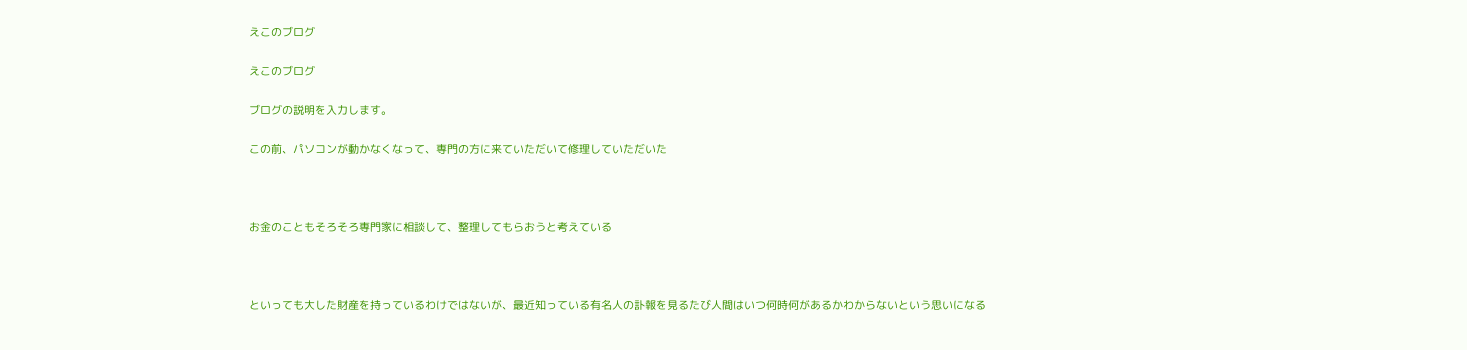えこのブログ

えこのブログ

ブログの説明を入力します。

この前、パソコンが動かなくなって、専門の方に来ていただいて修理していただいた



お金のこともそろそろ専門家に相談して、整理してもらおうと考えている



といっても大した財産を持っているわけではないが、最近知っている有名人の訃報を見るたび人間はいつ何時何があるかわからないという思いになる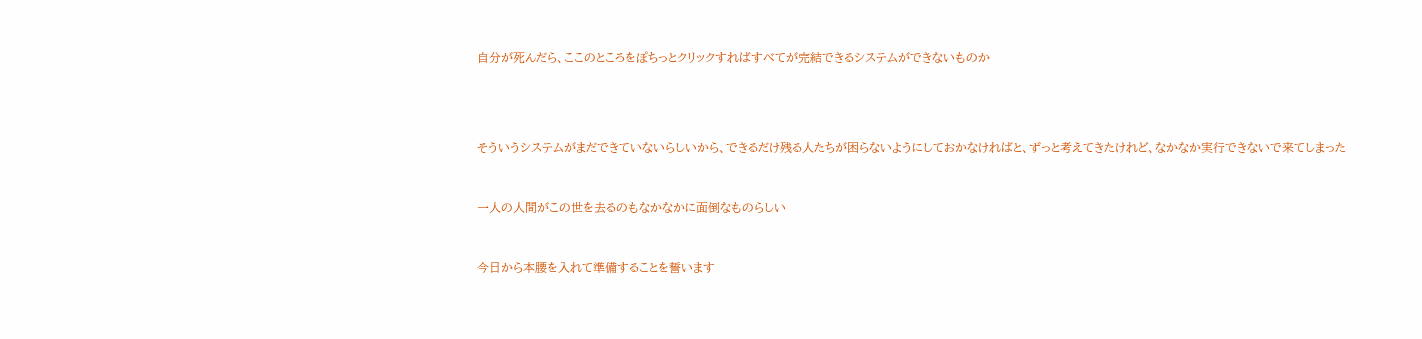自分が死んだら、ここのところをぽちっとクリックすればすべてが完結できるシステムができないものか





そういうシステムがまだできていないらしいから、できるだけ残る人たちが困らないようにしておかなければと、ずっと考えてきたけれど、なかなか実行できないで来てしまった



一人の人間がこの世を去るのもなかなかに面倒なものらしい



今日から本腰を入れて準備することを誓います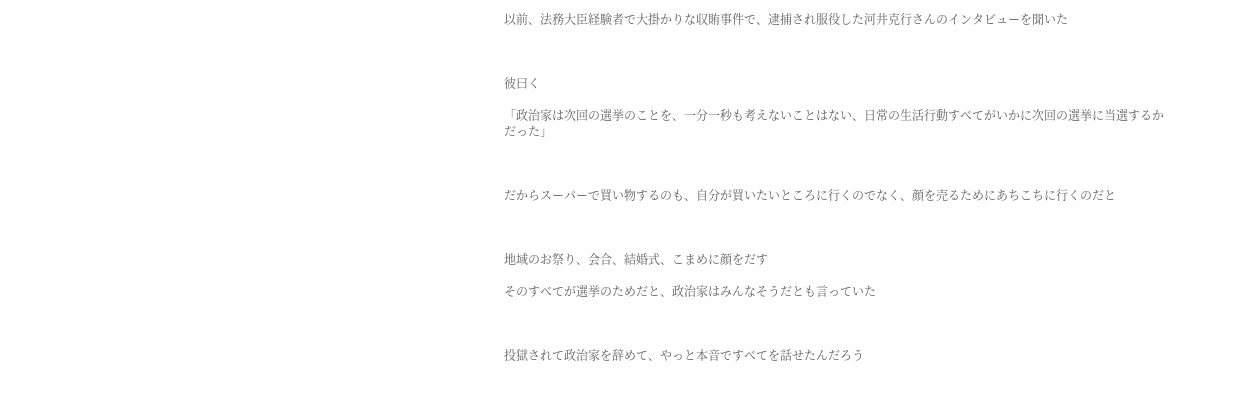以前、法務大臣経験者で大掛かりな収賄事件で、逮捕され服役した河井克行さんのインタビューを聞いた



彼曰く

「政治家は次回の選挙のことを、一分一秒も考えないことはない、日常の生活行動すべてがいかに次回の選挙に当選するかだった」



だからスーパーで買い物するのも、自分が買いたいところに行くのでなく、顔を売るためにあちこちに行くのだと



地域のお祭り、会合、結婚式、こまめに顔をだす

そのすべてが選挙のためだと、政治家はみんなそうだとも言っていた



投獄されて政治家を辞めて、やっと本音ですべてを話せたんだろう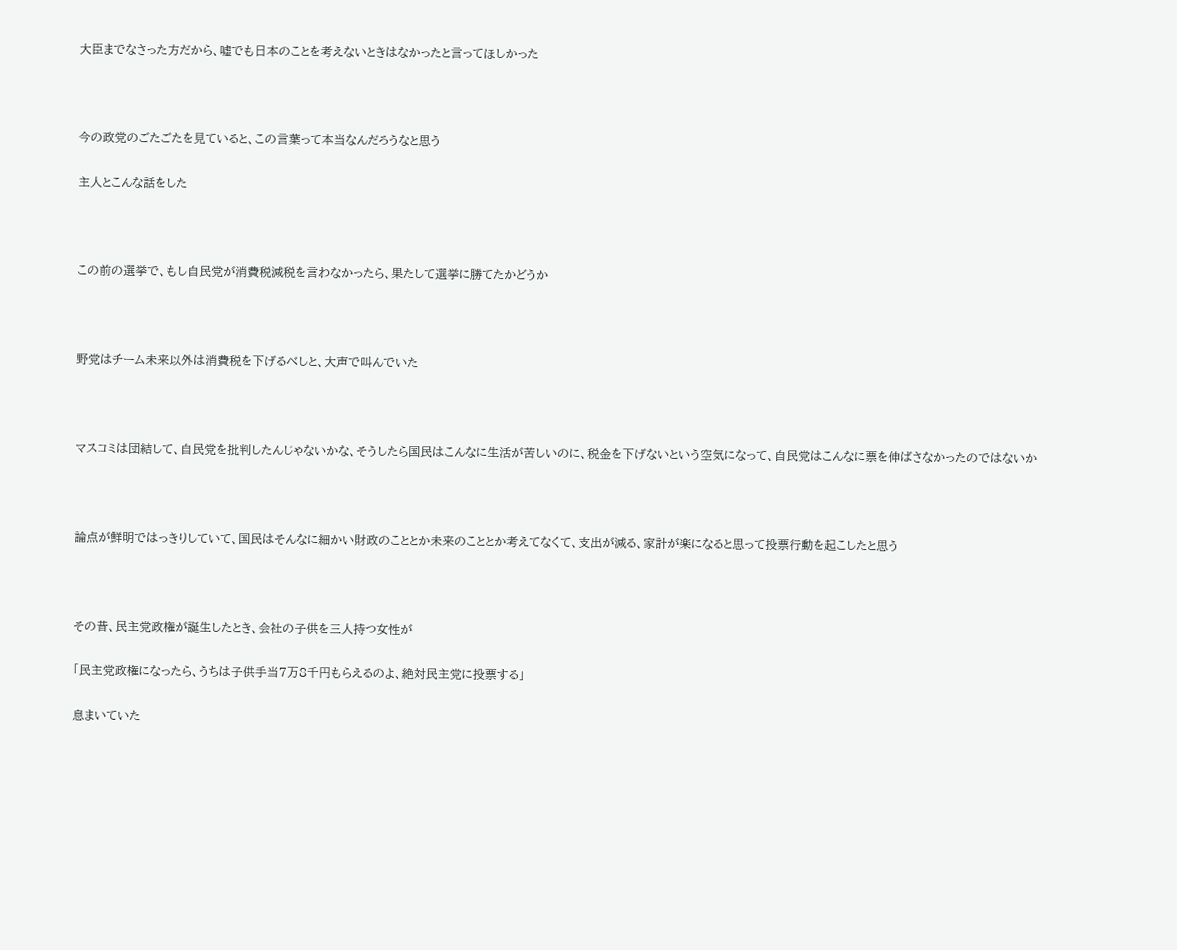大臣までなさった方だから、嘘でも日本のことを考えないときはなかったと言ってほしかった



今の政党のごたごたを見ていると、この言葉って本当なんだろうなと思う

主人とこんな話をした



この前の選挙で、もし自民党が消費税減税を言わなかったら、果たして選挙に勝てたかどうか



野党はチーム未来以外は消費税を下げるべしと、大声で叫んでいた



マスコミは団結して、自民党を批判したんじゃないかな、そうしたら国民はこんなに生活が苦しいのに、税金を下げないという空気になって、自民党はこんなに票を伸ばさなかったのではないか



論点が鮮明ではっきりしていて、国民はそんなに細かい財政のこととか未来のこととか考えてなくて、支出が減る、家計が楽になると思って投票行動を起こしたと思う



その昔、民主党政権が誕生したとき、会社の子供を三人持つ女性が

「民主党政権になったら、うちは子供手当7万8千円もらえるのよ、絶対民主党に投票する」

息まいていた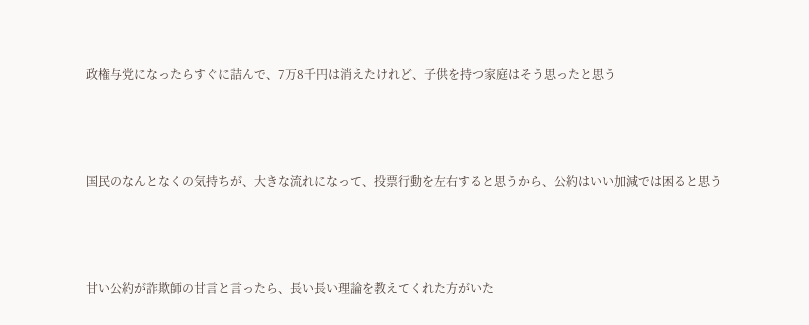政権与党になったらすぐに詰んで、7万8千円は消えたけれど、子供を持つ家庭はそう思ったと思う



国民のなんとなくの気持ちが、大きな流れになって、投票行動を左右すると思うから、公約はいい加減では困ると思う



甘い公約が詐欺師の甘言と言ったら、長い長い理論を教えてくれた方がいた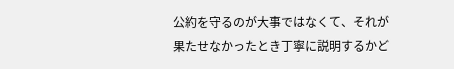公約を守るのが大事ではなくて、それが果たせなかったとき丁寧に説明するかど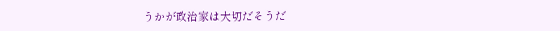うかが政治家は大切だそうだ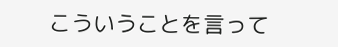こういうことを言って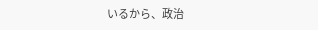いるから、政治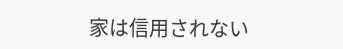家は信用されない